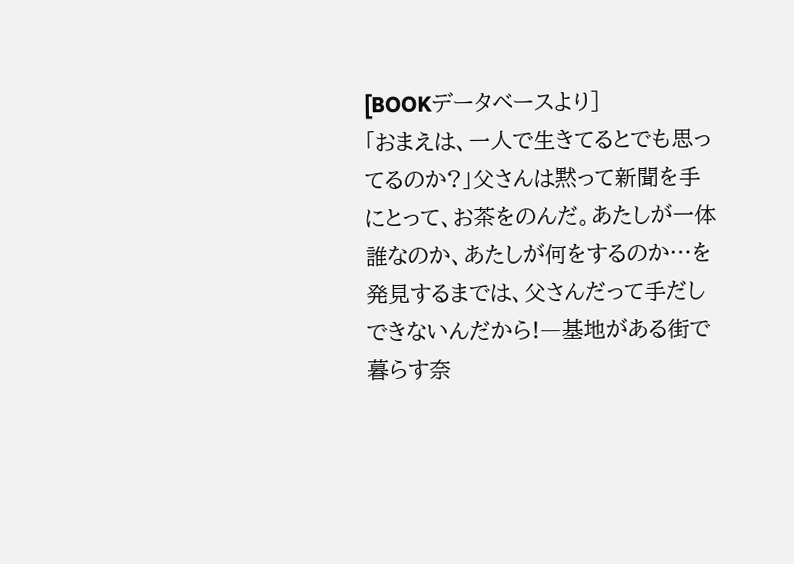[BOOKデータベースより]
「おまえは、一人で生きてるとでも思ってるのか?」父さんは黙って新聞を手にとって、お茶をのんだ。あたしが一体誰なのか、あたしが何をするのか…を発見するまでは、父さんだって手だしできないんだから!―基地がある街で暮らす奈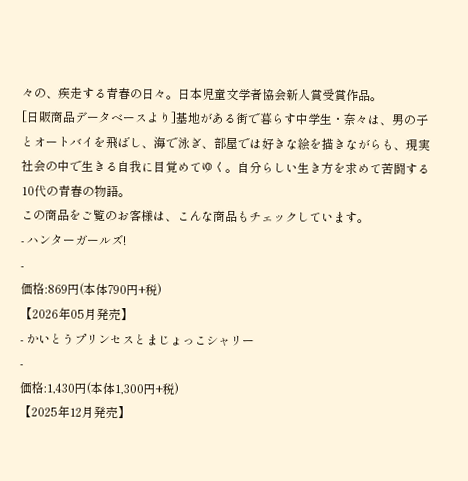々の、疾走する青春の日々。日本児童文学者協会新人賞受賞作品。
[日販商品データベースより]基地がある街で暮らす中学生・奈々は、男の子とオートバイを飛ばし、海で泳ぎ、部屋では好きな絵を描きながらも、現実社会の中で生きる自我に目覚めてゆく。自分らしい生き方を求めて苦闘する10代の青春の物語。
この商品をご覧のお客様は、こんな商品もチェックしています。
- ハンターガールズ!
-
価格:869円(本体790円+税)
【2026年05月発売】
- かいとうプリンセスとまじょっこシャリー
-
価格:1,430円(本体1,300円+税)
【2025年12月発売】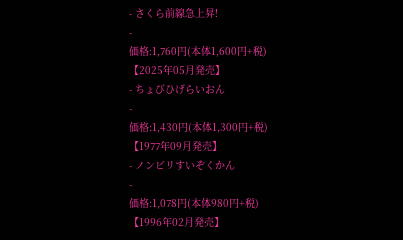- さくら前線急上昇!
-
価格:1,760円(本体1,600円+税)
【2025年05月発売】
- ちょびひげらいおん
-
価格:1,430円(本体1,300円+税)
【1977年09月発売】
- ノンビリすいぞくかん
-
価格:1,078円(本体980円+税)
【1996年02月発売】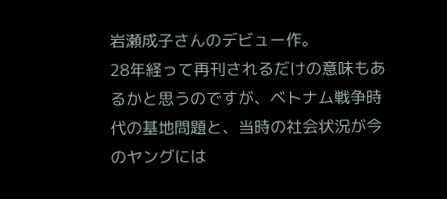岩瀬成子さんのデビュー作。
28年経って再刊されるだけの意味もあるかと思うのですが、ベトナム戦争時代の基地問題と、当時の社会状況が今のヤングには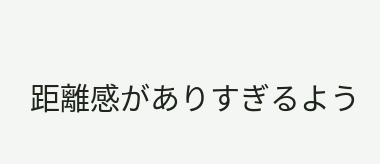距離感がありすぎるよう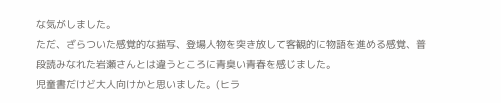な気がしました。
ただ、ざらついた感覚的な描写、登場人物を突き放して客観的に物語を進める感覚、普段読みなれた岩瀬さんとは違うところに青臭い青春を感じました。
児童書だけど大人向けかと思いました。(ヒラ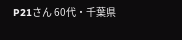P21さん 60代・千葉県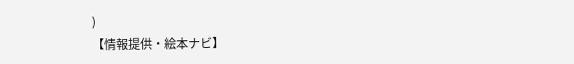)
【情報提供・絵本ナビ】